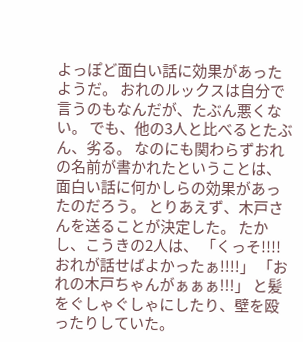よっぽど面白い話に効果があったようだ。 おれのルックスは自分で言うのもなんだが、たぶん悪くない。 でも、他の3人と比べるとたぶん、劣る。 なのにも関わらずおれの名前が書かれたということは、面白い話に何かしらの効果があったのだろう。 とりあえず、木戸さんを送ることが決定した。 たかし、こうきの2人は、 「くっそ!!!!おれが話せばよかったぁ!!!!」 「おれの木戸ちゃんがぁぁぁ!!!」 と髪をぐしゃぐしゃにしたり、壁を殴ったりしていた。